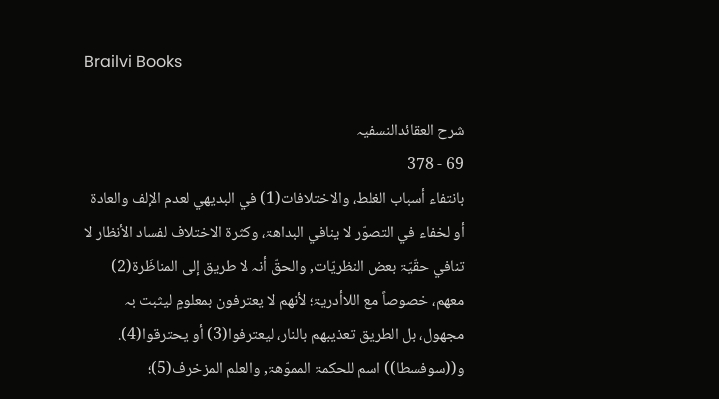Brailvi Books

شرح العقائدالنسفیہ
69 - 378
بانتفاء أسباب الغلط، والاختلافات(1) في البديھي لعدم الإلف والعادۃ أو لخفاء في التصوّر لا ينافي البداھۃ، وكثرۃ الاختلاف لفساد الأنظار لا تنافي حقّيّۃ بعض النظريّات, والحقّ أنہ لا طريق إلی المناظَرۃ(2) معھم، خصوصاً مع اللاأدريۃ؛ لأنھم لا يعترفون بمعلومٍ ليثبت بہ مجھول، بل الطريق تعذيبھم بالنار، ليعترفوا(3) أو يحترقوا(4). و((سوفسطا)) اسم للحكمۃ المموّھۃ, والعلم المزخرف(5)؛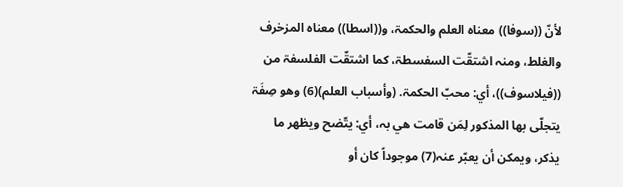لأنّ ((سوفا)) معناہ العلم والحكمۃ، و((اسطا)) معناہ المزخرف والغلط، ومنہ اشتقّت السفسطۃ، كما اشتقّت الفلسفۃ من ((فيلاسوف))، أي: محبّ الحكمۃ. (وأسباب العلم)(6) وھو صِفَۃ يتجلّی بھا المذكور لِمَن قامت ھي بہ، أي: يتّضح ويظھر ما يذكر، ويمكن أن يعبّر عنہ(7) موجوداً كان أو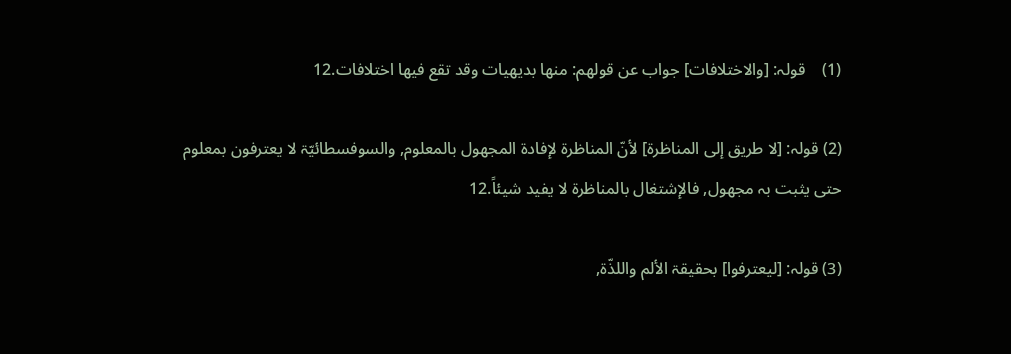(1)    قولہ: [والاختلافات] جواب عن قولھم: منھا بديھيات وقد تقع فيھا اختلافات.12

(2) قولہ: [لا طريق إلی المناظرۃ] لأنّ المناظرۃ لإفادۃ المجھول بالمعلوم, والسوفسطائيّۃ لا يعترفون بمعلوم حتی يثبت بہ مجھول, فالإشتغال بالمناظرۃ لا يفيد شيئاً.12

(3) قولہ: [ليعترفوا] بحقيقۃ الألم واللذّۃ,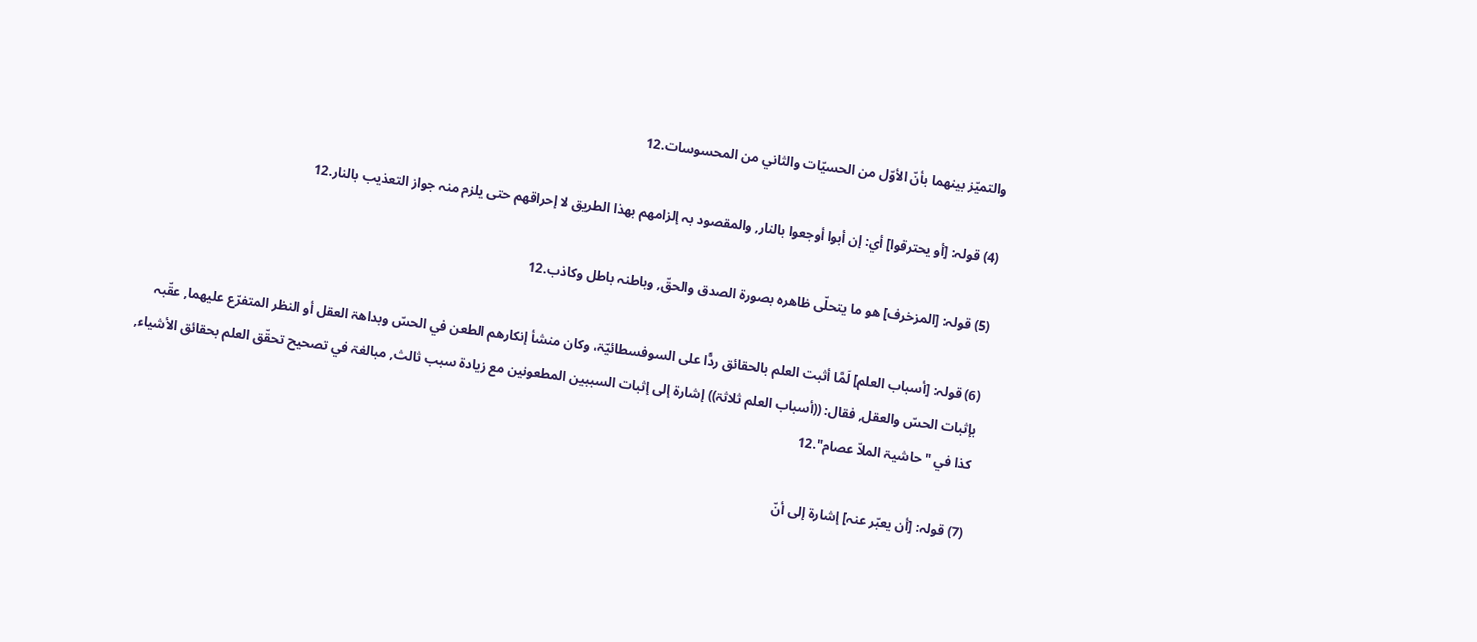والتميّز بينھما بأنّ الأوّل من الحسيّات والثاني من المحسوسات.12

(4) قولہ: [أو يحترقوا] أي: إن أبوا أوجعوا بالنار, والمقصود بہ إلزامھم بھذا الطريق لا إحراقھم حتی يلزم منہ جواز التعذيب بالنار.12

(5) قولہ: [المزخرف] ھو ما يتحلّی ظاھرہ بصورۃ الصدق والحقّ, وباطنہ باطل وكاذب.12

(6) قولہ: [أسباب العلم] لَمَّا أثبت العلم بالحقائق ردًّا علی السوفسطائيّۃ، وكان منشأ إنكارھم الطعن في الحسّ وبداھۃ العقل أو النظر المتفرّع عليھما, عقّبہ بإثبات الحسّ والعقل, فقال: ((أسباب العلم ثلاثۃ)) إشارۃ إلی إثبات السببين المطعونين مع زيادۃ سبب ثالث, مبالغۃ في تصحيح تحقّق العلم بحقائق الأشياء, كذا في "حاشيۃ الملاّ عصام".12

(7) قولہ: [أن يعبّر عنہ] إشارۃ إلی أنّ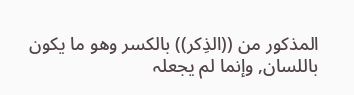المذكور من ((الذِكر)) بالكسر وھو ما يكون باللسان, وإنما لم يجعلہ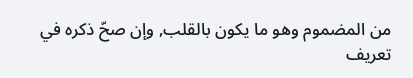من المضموم وھو ما يكون بالقلب, وإن صحّ ذكرہ في تعريف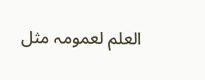العلم لعمومہ مثل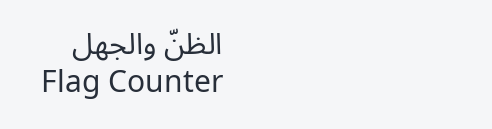الظنّ والجھل
Flag Counter